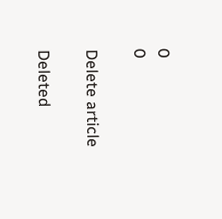0
0

Delete article

Deleted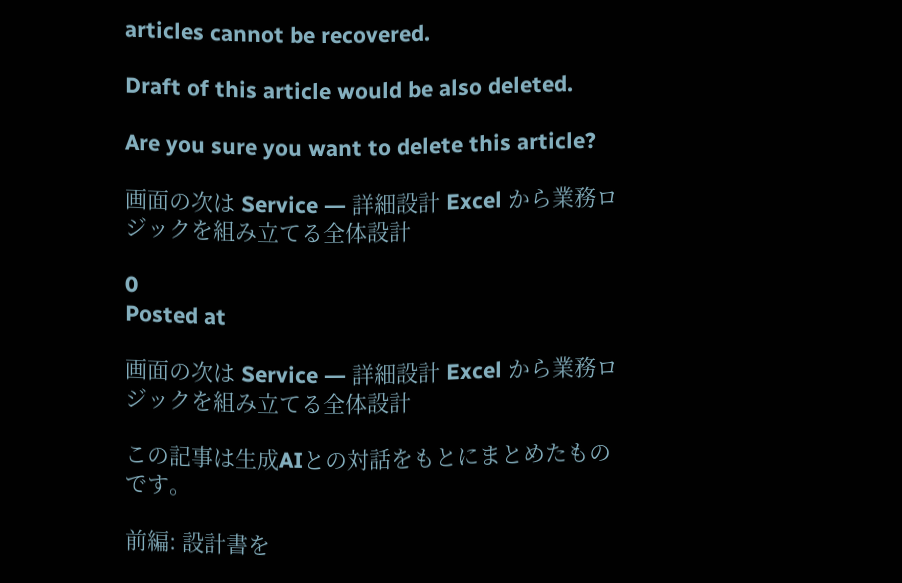articles cannot be recovered.

Draft of this article would be also deleted.

Are you sure you want to delete this article?

画面の次は Service ― 詳細設計 Excel から業務ロジックを組み立てる全体設計

0
Posted at

画面の次は Service ― 詳細設計 Excel から業務ロジックを組み立てる全体設計

この記事は生成AIとの対話をもとにまとめたものです。

前編: 設計書を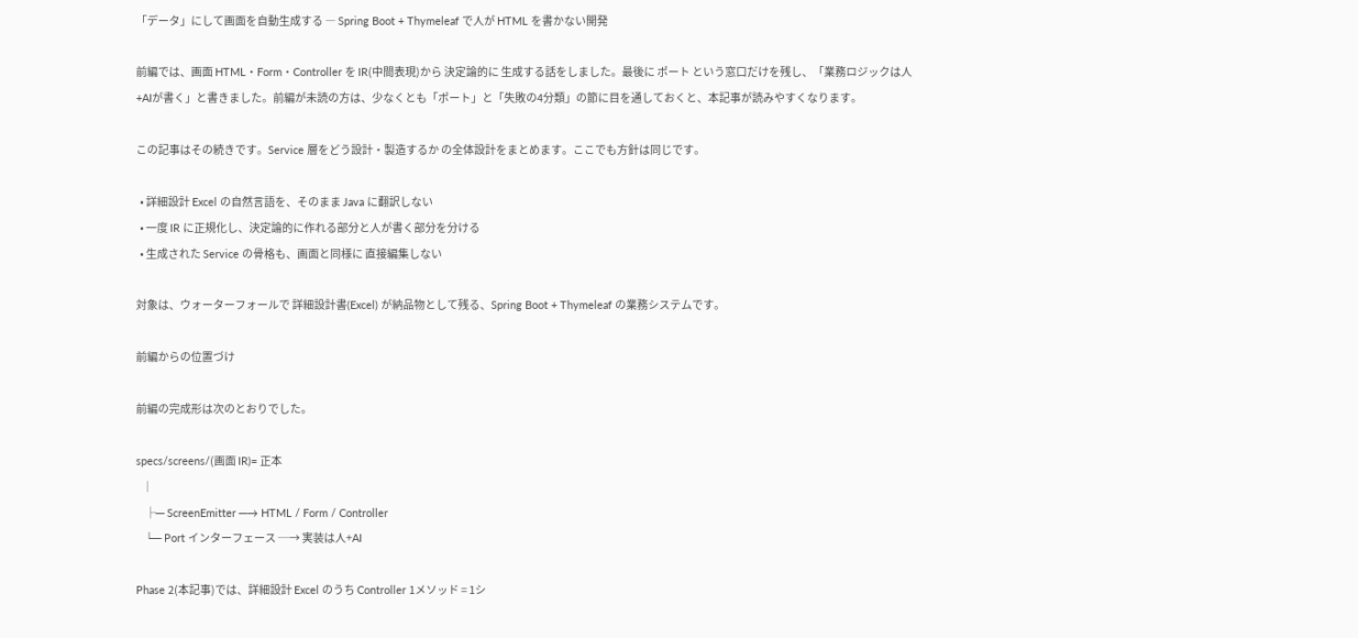「データ」にして画面を自動生成する ― Spring Boot + Thymeleaf で人が HTML を書かない開発

前編では、画面 HTML・Form・Controller を IR(中間表現)から 決定論的に 生成する話をしました。最後に ポート という窓口だけを残し、「業務ロジックは人+AIが書く」と書きました。前編が未読の方は、少なくとも「ポート」と「失敗の4分類」の節に目を通しておくと、本記事が読みやすくなります。

この記事はその続きです。Service 層をどう設計・製造するか の全体設計をまとめます。ここでも方針は同じです。

  • 詳細設計 Excel の自然言語を、そのまま Java に翻訳しない
  • 一度 IR に正規化し、決定論的に作れる部分と人が書く部分を分ける
  • 生成された Service の骨格も、画面と同様に 直接編集しない

対象は、ウォーターフォールで 詳細設計書(Excel) が納品物として残る、Spring Boot + Thymeleaf の業務システムです。

前編からの位置づけ

前編の完成形は次のとおりでした。

specs/screens/(画面 IR)= 正本
   │
   ├─ ScreenEmitter ─→ HTML / Form / Controller
   └─ Port インターフェース ─→ 実装は人+AI

Phase 2(本記事)では、詳細設計 Excel のうち Controller 1メソッド = 1シ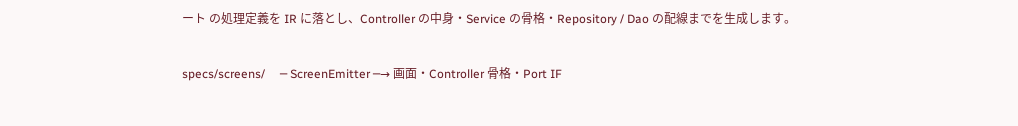ート の処理定義を IR に落とし、Controller の中身・Service の骨格・Repository / Dao の配線までを生成します。

specs/screens/     ─ ScreenEmitter ─→ 画面・Controller 骨格・Port IF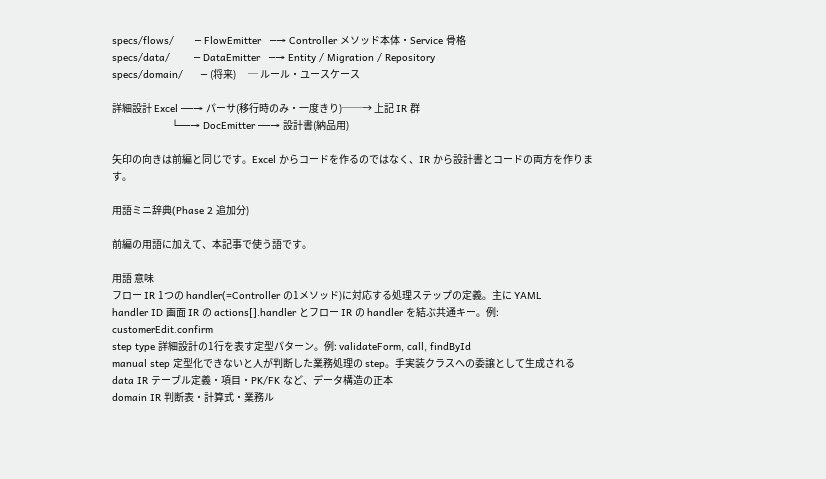specs/flows/       ─ FlowEmitter   ─→ Controller メソッド本体・Service 骨格
specs/data/        ─ DataEmitter   ─→ Entity / Migration / Repository
specs/domain/      ─ (将来)      ─ ルール・ユースケース

詳細設計 Excel ──→ パーサ(移行時のみ・一度きり)──→ 上記 IR 群
                    └──→ DocEmitter ──→ 設計書(納品用)

矢印の向きは前編と同じです。Excel からコードを作るのではなく、IR から設計書とコードの両方を作ります。

用語ミニ辞典(Phase 2 追加分)

前編の用語に加えて、本記事で使う語です。

用語 意味
フロー IR 1つの handler(=Controller の1メソッド)に対応する処理ステップの定義。主に YAML
handler ID 画面 IR の actions[].handler とフロー IR の handler を結ぶ共通キー。例: customerEdit.confirm
step type 詳細設計の1行を表す定型パターン。例: validateForm, call, findById
manual step 定型化できないと人が判断した業務処理の step。手実装クラスへの委譲として生成される
data IR テーブル定義・項目・PK/FK など、データ構造の正本
domain IR 判断表・計算式・業務ル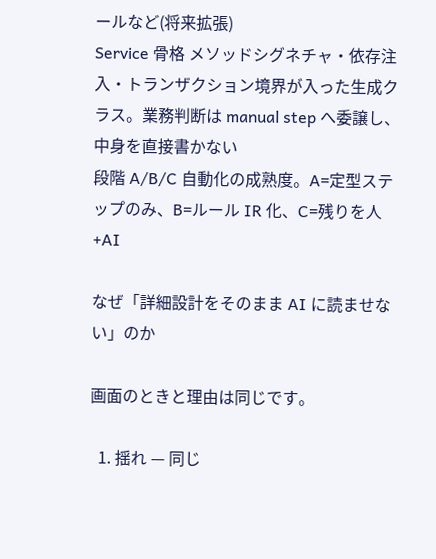ールなど(将来拡張)
Service 骨格 メソッドシグネチャ・依存注入・トランザクション境界が入った生成クラス。業務判断は manual step へ委譲し、中身を直接書かない
段階 A/B/C 自動化の成熟度。A=定型ステップのみ、B=ルール IR 化、C=残りを人+AI

なぜ「詳細設計をそのまま AI に読ませない」のか

画面のときと理由は同じです。

  1. 揺れ — 同じ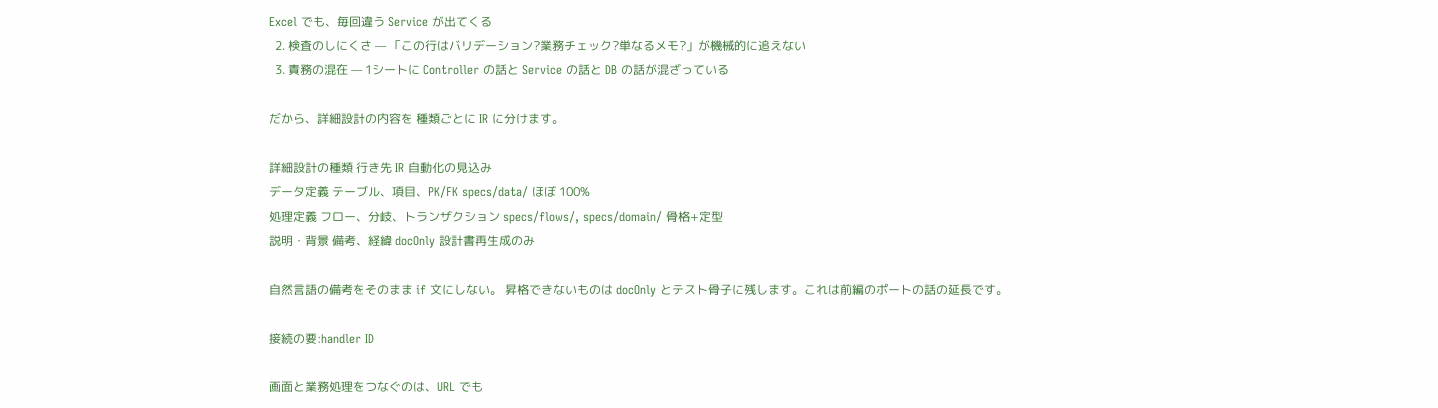Excel でも、毎回違う Service が出てくる
  2. 検査のしにくさ — 「この行はバリデーション?業務チェック?単なるメモ?」が機械的に追えない
  3. 責務の混在 — 1シートに Controller の話と Service の話と DB の話が混ざっている

だから、詳細設計の内容を 種類ごとに IR に分けます。

詳細設計の種類 行き先 IR 自動化の見込み
データ定義 テーブル、項目、PK/FK specs/data/ ほぼ 100%
処理定義 フロー、分岐、トランザクション specs/flows/, specs/domain/ 骨格+定型
説明・背景 備考、経緯 docOnly 設計書再生成のみ

自然言語の備考をそのまま if 文にしない。 昇格できないものは docOnly とテスト骨子に残します。これは前編のポートの話の延長です。

接続の要:handler ID

画面と業務処理をつなぐのは、URL でも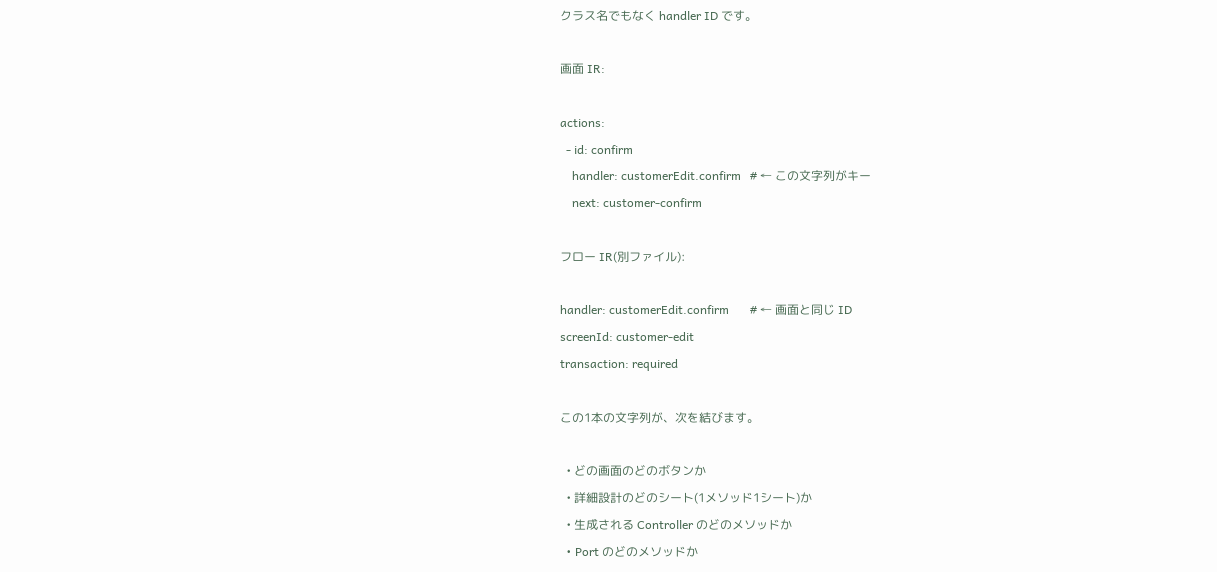クラス名でもなく handler ID です。

画面 IR:

actions:
  - id: confirm
    handler: customerEdit.confirm   # ← この文字列がキー
    next: customer-confirm

フロー IR(別ファイル):

handler: customerEdit.confirm       # ← 画面と同じ ID
screenId: customer-edit
transaction: required

この1本の文字列が、次を結びます。

  • どの画面のどのボタンか
  • 詳細設計のどのシート(1メソッド1シート)か
  • 生成される Controller のどのメソッドか
  • Port のどのメソッドか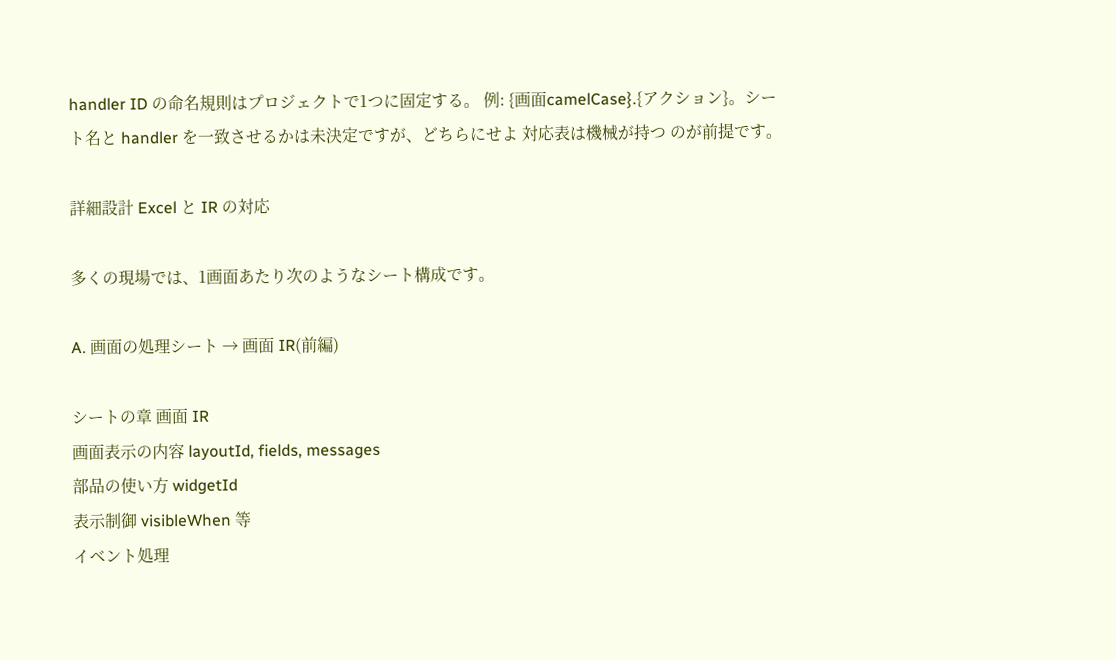handler ID の命名規則はプロジェクトで1つに固定する。 例: {画面camelCase}.{アクション}。シート名と handler を一致させるかは未決定ですが、どちらにせよ 対応表は機械が持つ のが前提です。

詳細設計 Excel と IR の対応

多くの現場では、1画面あたり次のようなシート構成です。

A. 画面の処理シート → 画面 IR(前編)

シートの章 画面 IR
画面表示の内容 layoutId, fields, messages
部品の使い方 widgetId
表示制御 visibleWhen 等
イベント処理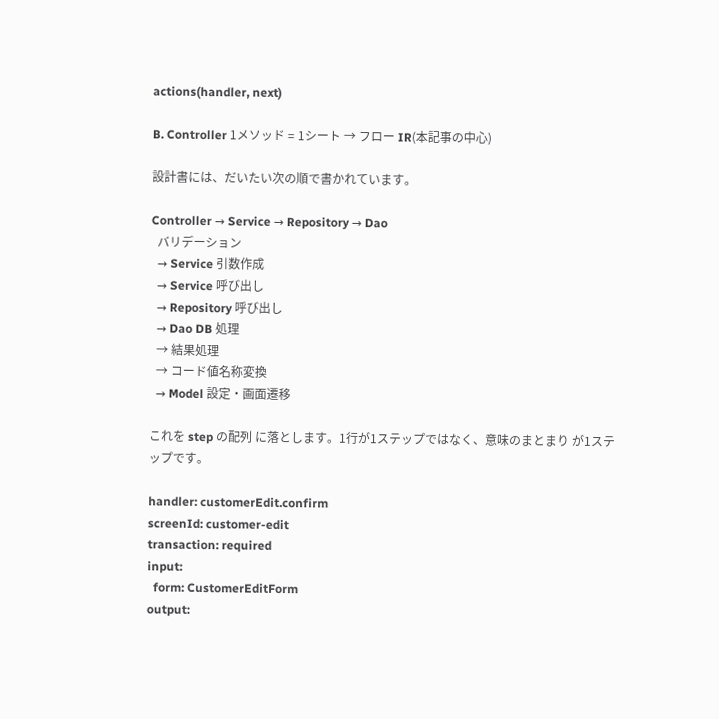actions(handler, next)

B. Controller 1メソッド = 1シート → フロー IR(本記事の中心)

設計書には、だいたい次の順で書かれています。

Controller → Service → Repository → Dao
  バリデーション
  → Service 引数作成
  → Service 呼び出し
  → Repository 呼び出し
  → Dao DB 処理
  → 結果処理
  → コード値名称変換
  → Model 設定・画面遷移

これを step の配列 に落とします。1行が1ステップではなく、意味のまとまり が1ステップです。

handler: customerEdit.confirm
screenId: customer-edit
transaction: required
input:
  form: CustomerEditForm
output: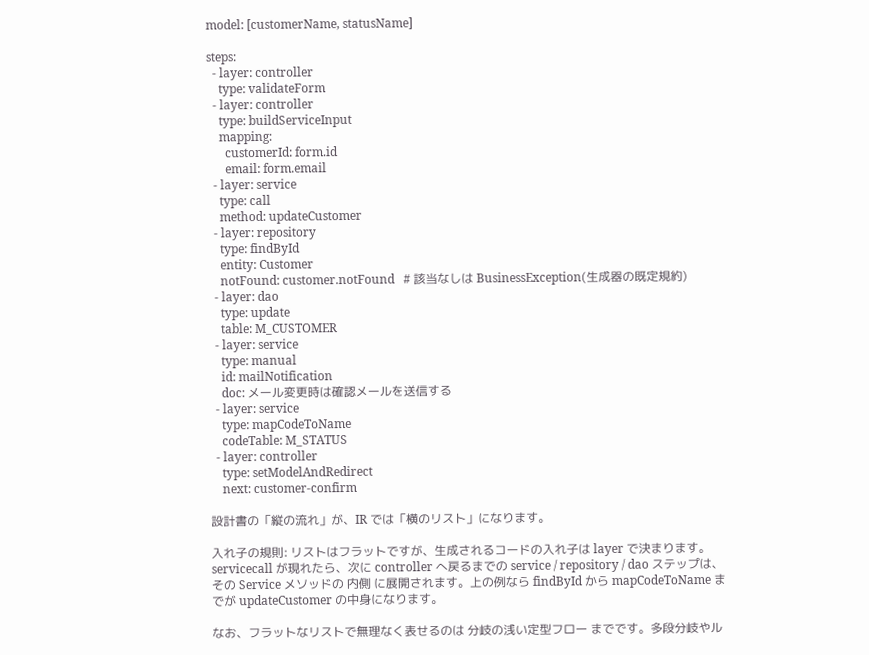model: [customerName, statusName]

steps:
  - layer: controller
    type: validateForm
  - layer: controller
    type: buildServiceInput
    mapping:
      customerId: form.id
      email: form.email
  - layer: service
    type: call
    method: updateCustomer
  - layer: repository
    type: findById
    entity: Customer
    notFound: customer.notFound   # 該当なしは BusinessException(生成器の既定規約)
  - layer: dao
    type: update
    table: M_CUSTOMER
  - layer: service
    type: manual
    id: mailNotification
    doc: メール変更時は確認メールを送信する
  - layer: service
    type: mapCodeToName
    codeTable: M_STATUS
  - layer: controller
    type: setModelAndRedirect
    next: customer-confirm

設計書の「縦の流れ」が、IR では「横のリスト」になります。

入れ子の規則: リストはフラットですが、生成されるコードの入れ子は layer で決まります。servicecall が現れたら、次に controller へ戻るまでの service / repository / dao ステップは、その Service メソッドの 内側 に展開されます。上の例なら findById から mapCodeToName までが updateCustomer の中身になります。

なお、フラットなリストで無理なく表せるのは 分岐の浅い定型フロー までです。多段分岐やル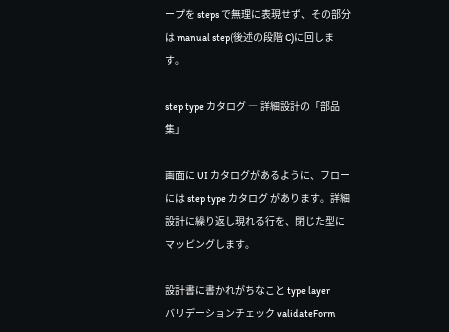ープを steps で無理に表現せず、その部分は manual step(後述の段階 C)に回します。

step type カタログ ― 詳細設計の「部品集」

画面に UI カタログがあるように、フローには step type カタログ があります。詳細設計に繰り返し現れる行を、閉じた型にマッピングします。

設計書に書かれがちなこと type layer
バリデーションチェック validateForm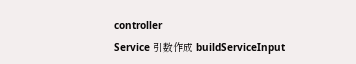controller
Service 引数作成 buildServiceInput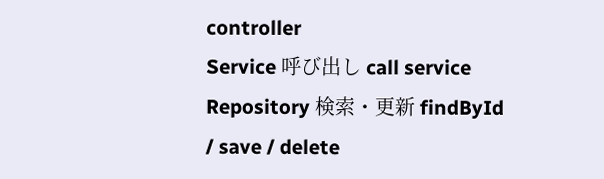controller
Service 呼び出し call service
Repository 検索・更新 findById / save / delete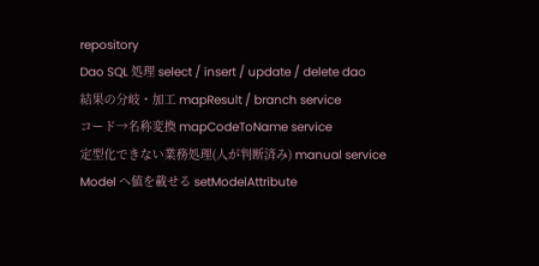repository
Dao SQL 処理 select / insert / update / delete dao
結果の分岐・加工 mapResult / branch service
コード→名称変換 mapCodeToName service
定型化できない業務処理(人が判断済み) manual service
Model へ値を載せる setModelAttribute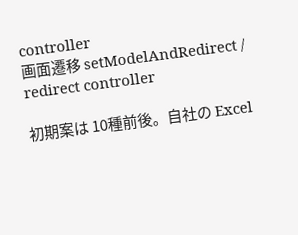controller
画面遷移 setModelAndRedirect / redirect controller

初期案は 10種前後。自社の Excel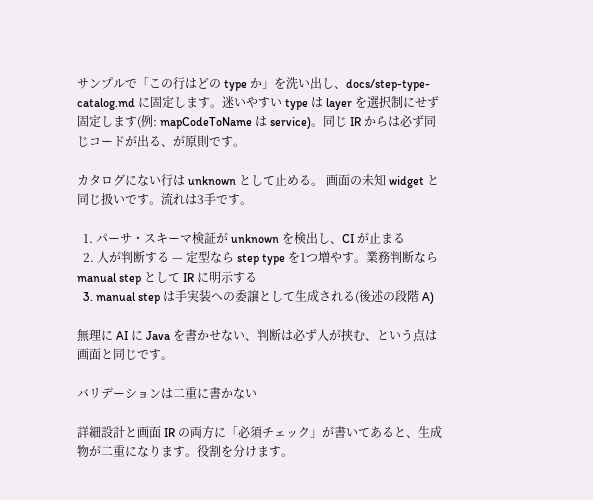サンプルで「この行はどの type か」を洗い出し、docs/step-type-catalog.md に固定します。迷いやすい type は layer を選択制にせず固定します(例: mapCodeToName は service)。同じ IR からは必ず同じコードが出る、が原則です。

カタログにない行は unknown として止める。 画面の未知 widget と同じ扱いです。流れは3手です。

  1. パーサ・スキーマ検証が unknown を検出し、CI が止まる
  2. 人が判断する — 定型なら step type を1つ増やす。業務判断なら manual step として IR に明示する
  3. manual step は手実装への委譲として生成される(後述の段階 A)

無理に AI に Java を書かせない、判断は必ず人が挟む、という点は画面と同じです。

バリデーションは二重に書かない

詳細設計と画面 IR の両方に「必須チェック」が書いてあると、生成物が二重になります。役割を分けます。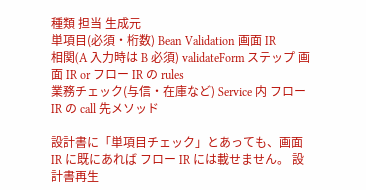種類 担当 生成元
単項目(必須・桁数) Bean Validation 画面 IR
相関(A 入力時は B 必須) validateForm ステップ 画面 IR or フロー IR の rules
業務チェック(与信・在庫など) Service 内 フロー IR の call 先メソッド

設計書に「単項目チェック」とあっても、画面 IR に既にあれば フロー IR には載せません。 設計書再生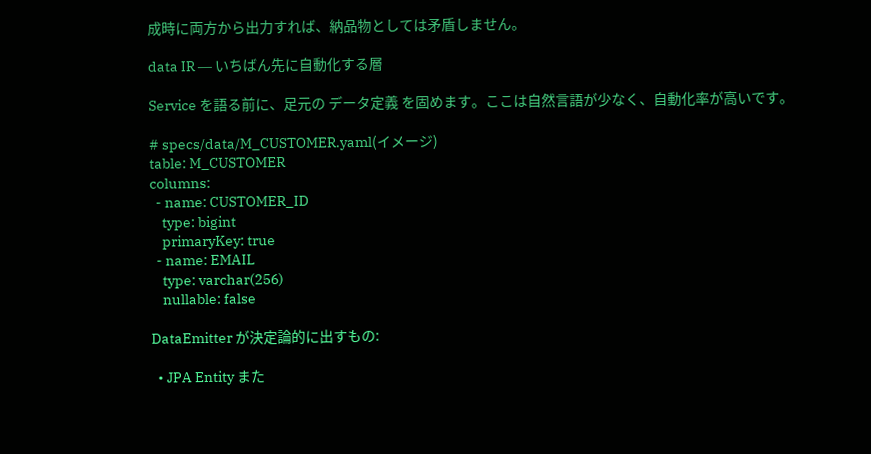成時に両方から出力すれば、納品物としては矛盾しません。

data IR ― いちばん先に自動化する層

Service を語る前に、足元の データ定義 を固めます。ここは自然言語が少なく、自動化率が高いです。

# specs/data/M_CUSTOMER.yaml(イメージ)
table: M_CUSTOMER
columns:
  - name: CUSTOMER_ID
    type: bigint
    primaryKey: true
  - name: EMAIL
    type: varchar(256)
    nullable: false

DataEmitter が決定論的に出すもの:

  • JPA Entity また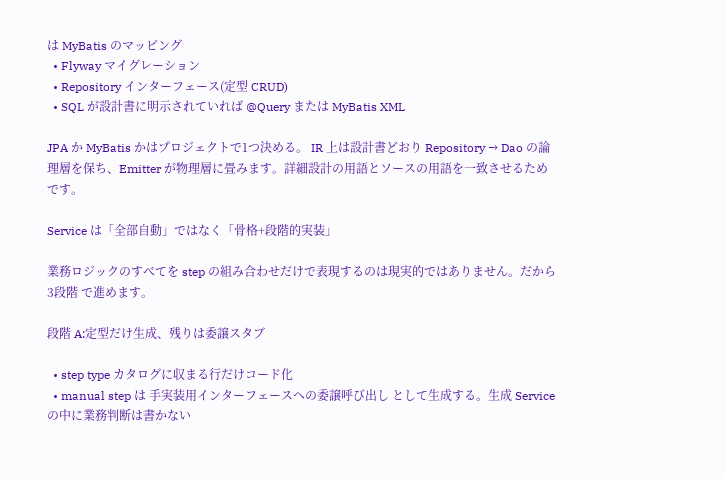は MyBatis のマッピング
  • Flyway マイグレーション
  • Repository インターフェース(定型 CRUD)
  • SQL が設計書に明示されていれば @Query または MyBatis XML

JPA か MyBatis かはプロジェクトで1つ決める。 IR 上は設計書どおり Repository → Dao の論理層を保ち、Emitter が物理層に畳みます。詳細設計の用語とソースの用語を一致させるためです。

Service は「全部自動」ではなく「骨格+段階的実装」

業務ロジックのすべてを step の組み合わせだけで表現するのは現実的ではありません。だから 3段階 で進めます。

段階 A:定型だけ生成、残りは委譲スタブ

  • step type カタログに収まる行だけコード化
  • manual step は 手実装用インターフェースへの委譲呼び出し として生成する。生成 Service の中に業務判断は書かない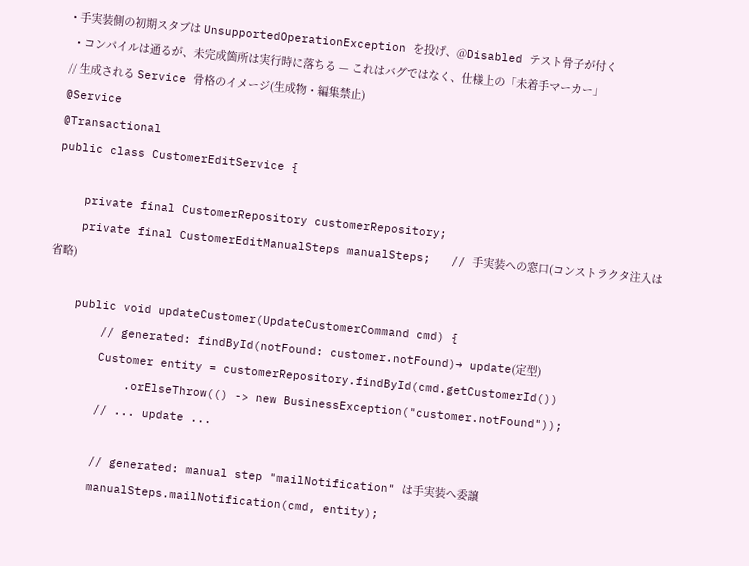• 手実装側の初期スタブは UnsupportedOperationException を投げ、@Disabled テスト骨子が付く
  • コンパイルは通るが、未完成箇所は実行時に落ちる — これはバグではなく、仕様上の「未着手マーカー」
// 生成される Service 骨格のイメージ(生成物・編集禁止)
@Service
@Transactional
public class CustomerEditService {

    private final CustomerRepository customerRepository;
    private final CustomerEditManualSteps manualSteps;   // 手実装への窓口(コンストラクタ注入は省略)

    public void updateCustomer(UpdateCustomerCommand cmd) {
        // generated: findById(notFound: customer.notFound)→ update(定型)
        Customer entity = customerRepository.findById(cmd.getCustomerId())
            .orElseThrow(() -> new BusinessException("customer.notFound"));
        // ... update ...

        // generated: manual step "mailNotification" は手実装へ委譲
        manualSteps.mailNotification(cmd, entity);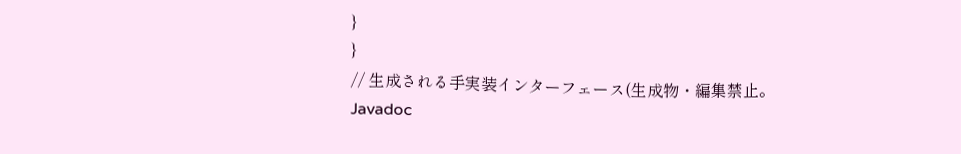}
}
// 生成される手実装インターフェース(生成物・編集禁止。Javadoc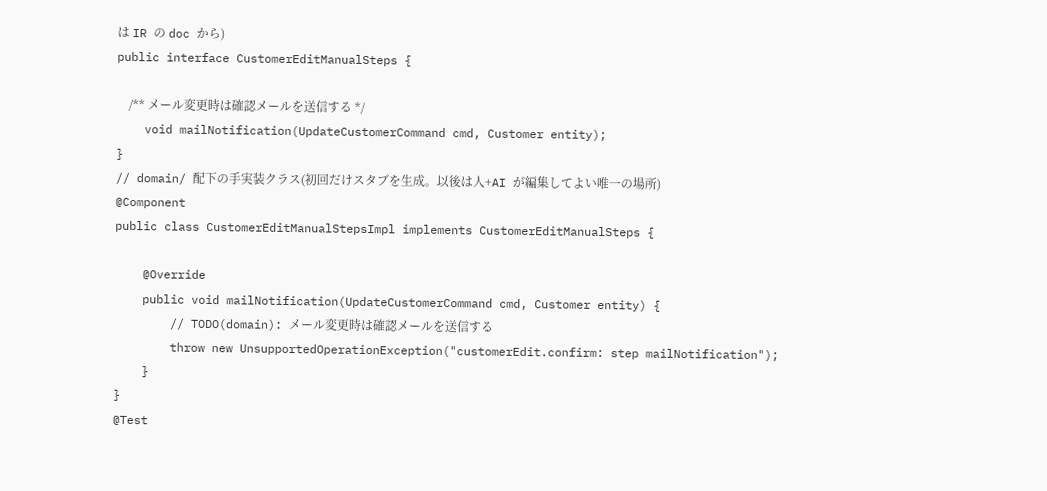は IR の doc から)
public interface CustomerEditManualSteps {

    /** メール変更時は確認メールを送信する */
    void mailNotification(UpdateCustomerCommand cmd, Customer entity);
}
// domain/ 配下の手実装クラス(初回だけスタブを生成。以後は人+AI が編集してよい唯一の場所)
@Component
public class CustomerEditManualStepsImpl implements CustomerEditManualSteps {

    @Override
    public void mailNotification(UpdateCustomerCommand cmd, Customer entity) {
        // TODO(domain): メール変更時は確認メールを送信する
        throw new UnsupportedOperationException("customerEdit.confirm: step mailNotification");
    }
}
@Test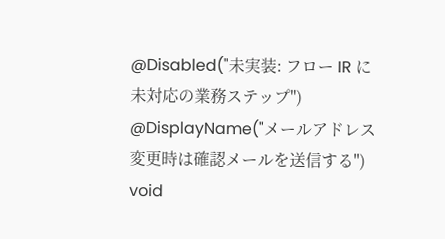@Disabled("未実装: フロー IR に未対応の業務ステップ")
@DisplayName("メールアドレス変更時は確認メールを送信する")
void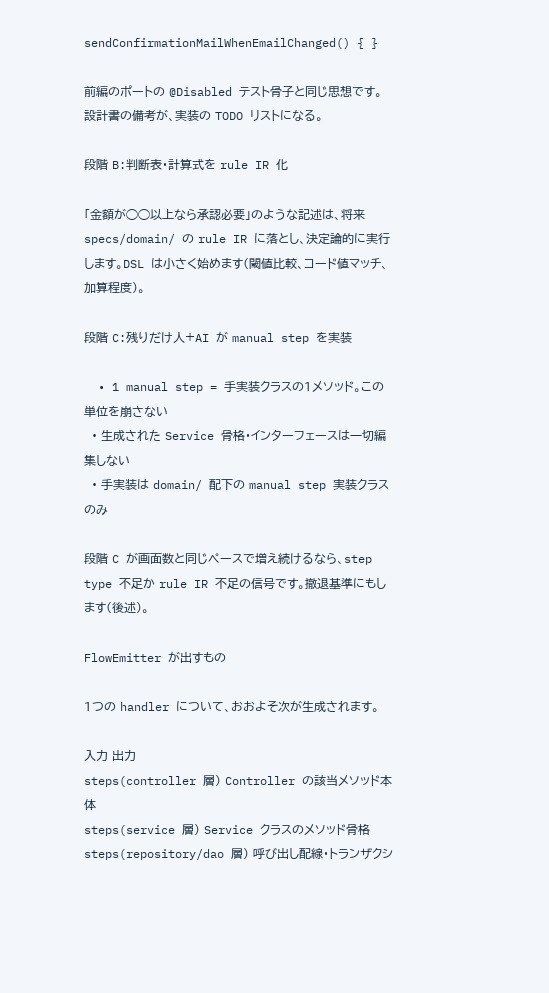sendConfirmationMailWhenEmailChanged() { }

前編のポートの @Disabled テスト骨子と同じ思想です。設計書の備考が、実装の TODO リストになる。

段階 B:判断表・計算式を rule IR 化

「金額が◯◯以上なら承認必要」のような記述は、将来 specs/domain/ の rule IR に落とし、決定論的に実行します。DSL は小さく始めます(閾値比較、コード値マッチ、加算程度)。

段階 C:残りだけ人+AI が manual step を実装

  • 1 manual step = 手実装クラスの1メソッド。この単位を崩さない
  • 生成された Service 骨格・インターフェースは一切編集しない
  • 手実装は domain/ 配下の manual step 実装クラスのみ

段階 C が画面数と同じペースで増え続けるなら、step type 不足か rule IR 不足の信号です。撤退基準にもします(後述)。

FlowEmitter が出すもの

1つの handler について、おおよそ次が生成されます。

入力 出力
steps(controller 層) Controller の該当メソッド本体
steps(service 層) Service クラスのメソッド骨格
steps(repository/dao 層) 呼び出し配線・トランザクシ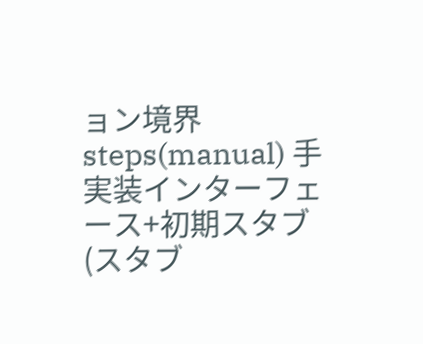ョン境界
steps(manual) 手実装インターフェース+初期スタブ(スタブ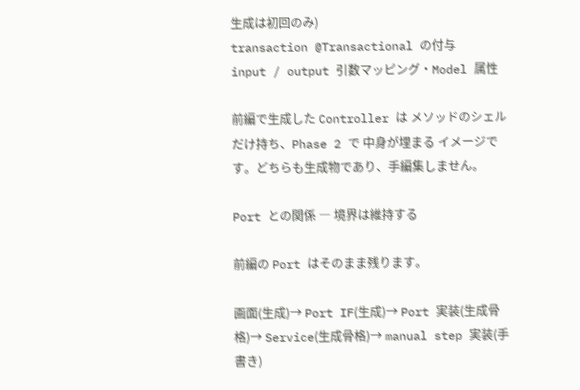生成は初回のみ)
transaction @Transactional の付与
input / output 引数マッピング・Model 属性

前編で生成した Controller は メソッドのシェル だけ持ち、Phase 2 で 中身が埋まる イメージです。どちらも生成物であり、手編集しません。

Port との関係 ― 境界は維持する

前編の Port はそのまま残ります。

画面(生成)→ Port IF(生成)→ Port 実装(生成骨格)→ Service(生成骨格)→ manual step 実装(手書き)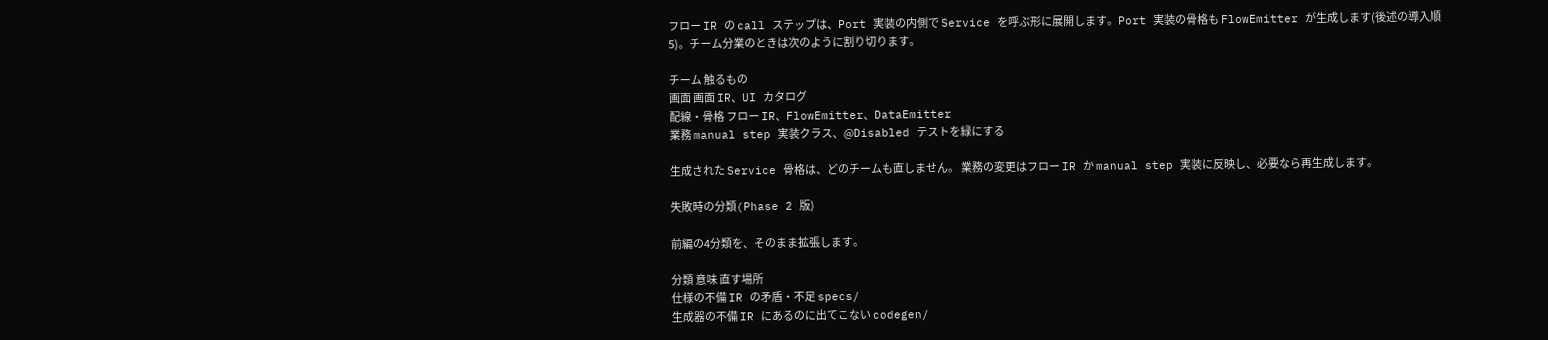フロー IR の call ステップは、Port 実装の内側で Service を呼ぶ形に展開します。Port 実装の骨格も FlowEmitter が生成します(後述の導入順 5)。チーム分業のときは次のように割り切ります。

チーム 触るもの
画面 画面 IR、UI カタログ
配線・骨格 フロー IR、FlowEmitter、DataEmitter
業務 manual step 実装クラス、@Disabled テストを緑にする

生成された Service 骨格は、どのチームも直しません。 業務の変更はフロー IR か manual step 実装に反映し、必要なら再生成します。

失敗時の分類(Phase 2 版)

前編の4分類を、そのまま拡張します。

分類 意味 直す場所
仕様の不備 IR の矛盾・不足 specs/
生成器の不備 IR にあるのに出てこない codegen/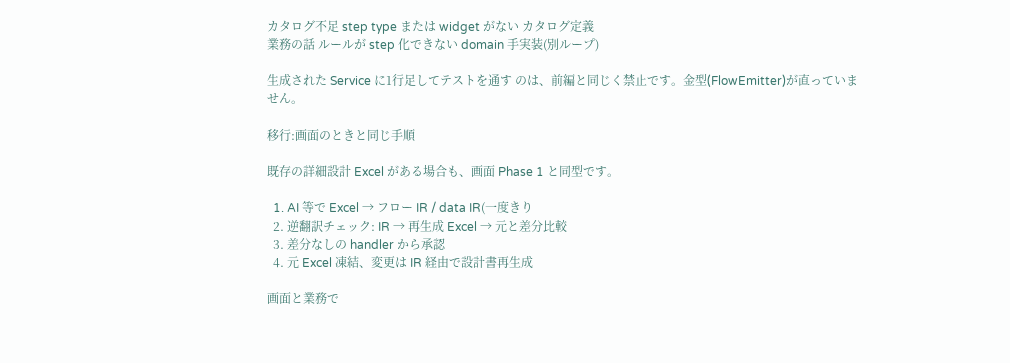カタログ不足 step type または widget がない カタログ定義
業務の話 ルールが step 化できない domain 手実装(別ループ)

生成された Service に1行足してテストを通す のは、前編と同じく禁止です。金型(FlowEmitter)が直っていません。

移行:画面のときと同じ手順

既存の詳細設計 Excel がある場合も、画面 Phase 1 と同型です。

  1. AI 等で Excel → フロー IR / data IR(一度きり
  2. 逆翻訳チェック: IR → 再生成 Excel → 元と差分比較
  3. 差分なしの handler から承認
  4. 元 Excel 凍結、変更は IR 経由で設計書再生成

画面と業務で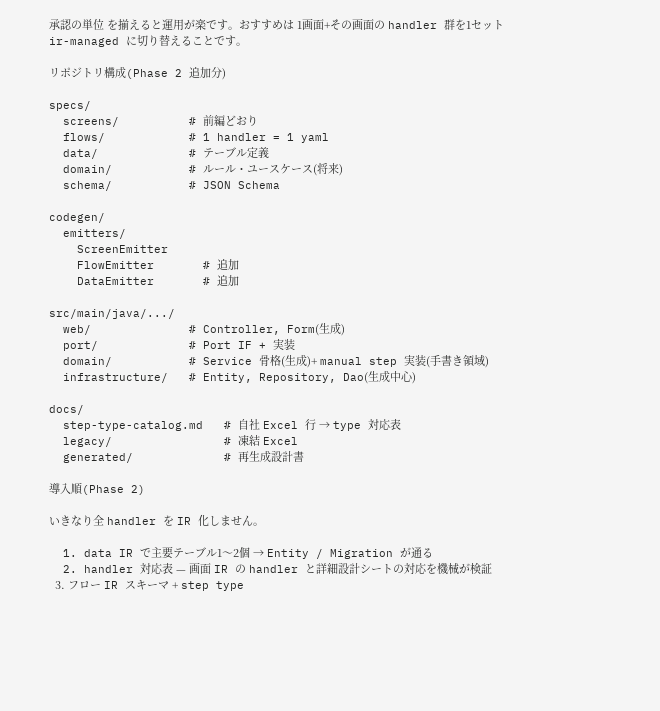承認の単位 を揃えると運用が楽です。おすすめは 1画面+その画面の handler 群を1セットir-managed に切り替えることです。

リポジトリ構成(Phase 2 追加分)

specs/
  screens/          # 前編どおり
  flows/            # 1 handler = 1 yaml
  data/             # テーブル定義
  domain/           # ルール・ユースケース(将来)
  schema/           # JSON Schema

codegen/
  emitters/
    ScreenEmitter
    FlowEmitter       # 追加
    DataEmitter       # 追加

src/main/java/.../
  web/              # Controller, Form(生成)
  port/             # Port IF + 実装
  domain/           # Service 骨格(生成)+ manual step 実装(手書き領域)
  infrastructure/   # Entity, Repository, Dao(生成中心)

docs/
  step-type-catalog.md   # 自社 Excel 行 → type 対応表
  legacy/                # 凍結 Excel
  generated/             # 再生成設計書

導入順(Phase 2)

いきなり全 handler を IR 化しません。

  1. data IR で主要テーブル1〜2個 → Entity / Migration が通る
  2. handler 対応表 — 画面 IR の handler と詳細設計シートの対応を機械が検証
  3. フロー IR スキーマ + step type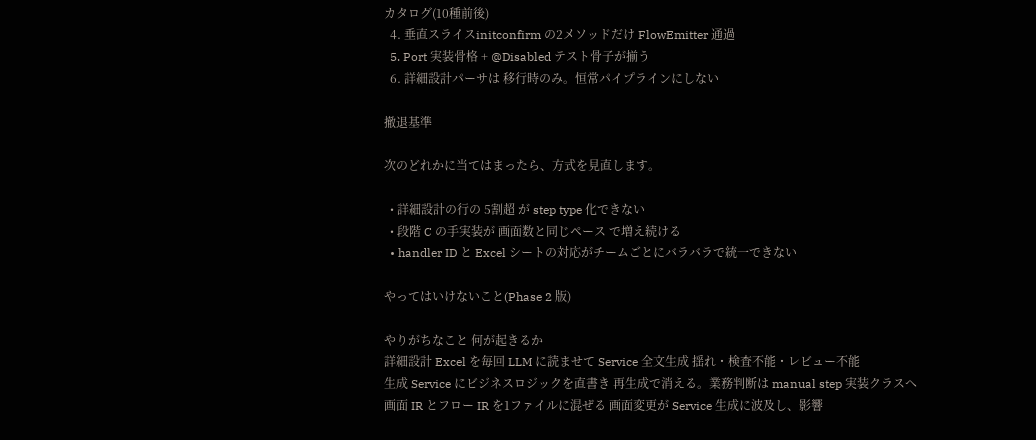カタログ(10種前後)
  4. 垂直スライスinitconfirm の2メソッドだけ FlowEmitter 通過
  5. Port 実装骨格 + @Disabled テスト骨子が揃う
  6. 詳細設計パーサは 移行時のみ。恒常パイプラインにしない

撤退基準

次のどれかに当てはまったら、方式を見直します。

  • 詳細設計の行の 5割超 が step type 化できない
  • 段階 C の手実装が 画面数と同じペース で増え続ける
  • handler ID と Excel シートの対応がチームごとにバラバラで統一できない

やってはいけないこと(Phase 2 版)

やりがちなこと 何が起きるか
詳細設計 Excel を毎回 LLM に読ませて Service 全文生成 揺れ・検査不能・レビュー不能
生成 Service にビジネスロジックを直書き 再生成で消える。業務判断は manual step 実装クラスへ
画面 IR とフロー IR を1ファイルに混ぜる 画面変更が Service 生成に波及し、影響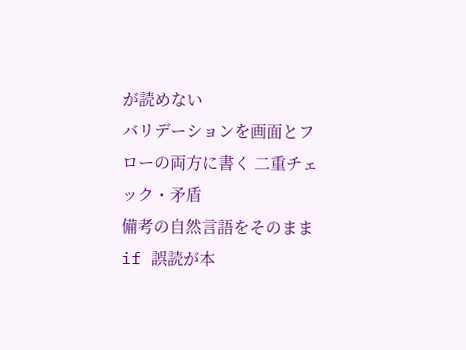が読めない
バリデーションを画面とフローの両方に書く 二重チェック・矛盾
備考の自然言語をそのまま if 誤読が本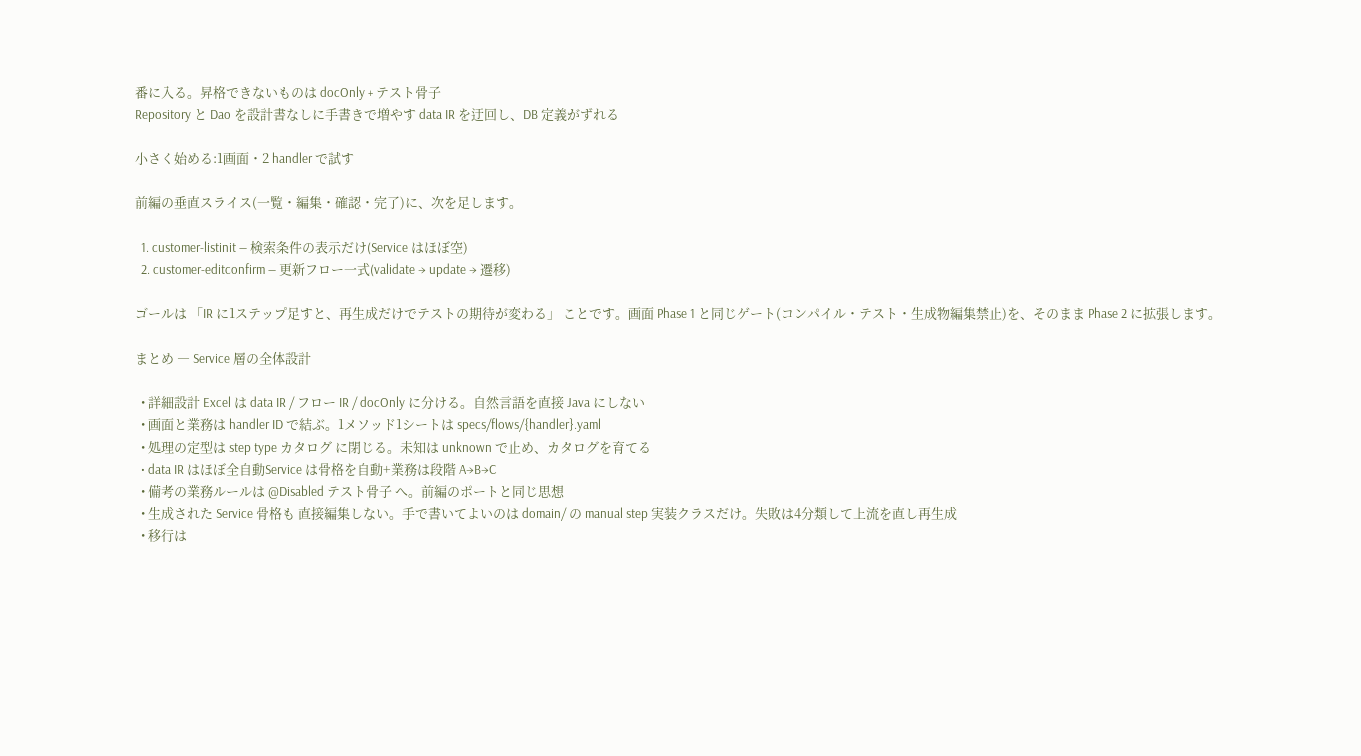番に入る。昇格できないものは docOnly + テスト骨子
Repository と Dao を設計書なしに手書きで増やす data IR を迂回し、DB 定義がずれる

小さく始める:1画面・2 handler で試す

前編の垂直スライス(一覧・編集・確認・完了)に、次を足します。

  1. customer-listinit — 検索条件の表示だけ(Service はほぼ空)
  2. customer-editconfirm — 更新フロー一式(validate → update → 遷移)

ゴールは 「IR に1ステップ足すと、再生成だけでテストの期待が変わる」 ことです。画面 Phase 1 と同じゲート(コンパイル・テスト・生成物編集禁止)を、そのまま Phase 2 に拡張します。

まとめ ― Service 層の全体設計

  • 詳細設計 Excel は data IR / フロー IR / docOnly に分ける。自然言語を直接 Java にしない
  • 画面と業務は handler ID で結ぶ。1メソッド1シートは specs/flows/{handler}.yaml
  • 処理の定型は step type カタログ に閉じる。未知は unknown で止め、カタログを育てる
  • data IR はほぼ全自動Service は骨格を自動+業務は段階 A→B→C
  • 備考の業務ルールは @Disabled テスト骨子 へ。前編のポートと同じ思想
  • 生成された Service 骨格も 直接編集しない。手で書いてよいのは domain/ の manual step 実装クラスだけ。失敗は4分類して上流を直し再生成
  • 移行は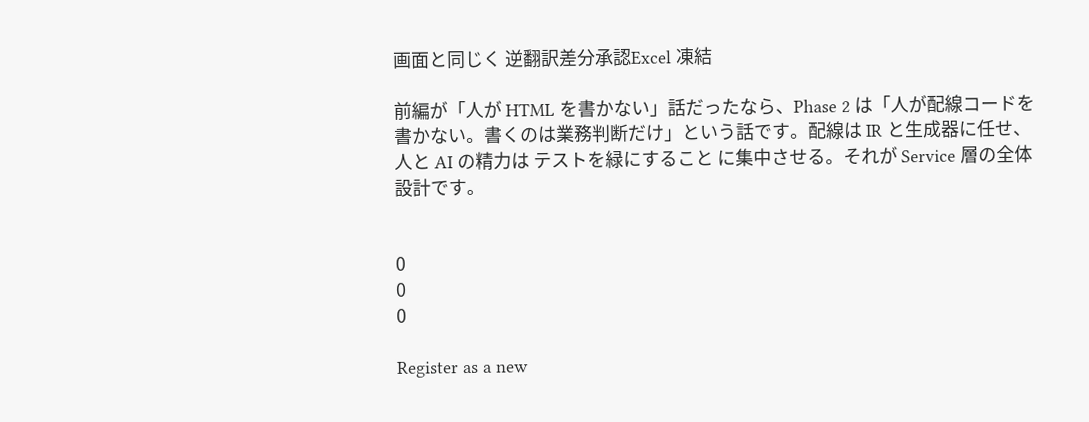画面と同じく 逆翻訳差分承認Excel 凍結

前編が「人が HTML を書かない」話だったなら、Phase 2 は「人が配線コードを書かない。書くのは業務判断だけ」という話です。配線は IR と生成器に任せ、人と AI の精力は テストを緑にすること に集中させる。それが Service 層の全体設計です。


0
0
0

Register as a new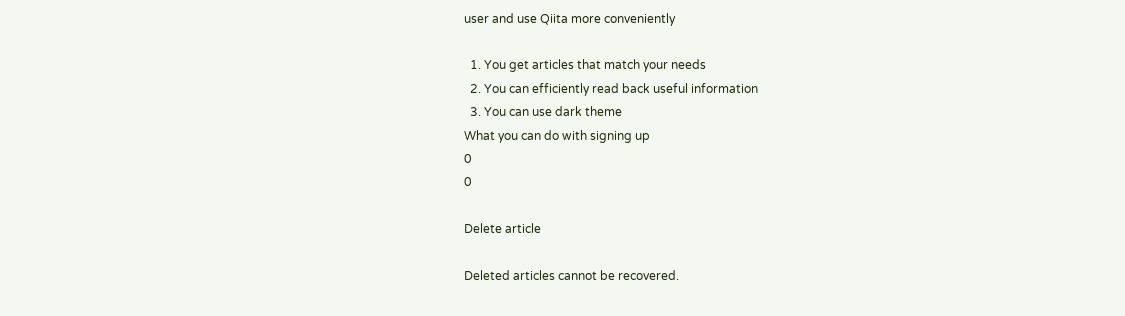user and use Qiita more conveniently

  1. You get articles that match your needs
  2. You can efficiently read back useful information
  3. You can use dark theme
What you can do with signing up
0
0

Delete article

Deleted articles cannot be recovered.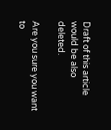Draft of this article would be also deleted.

Are you sure you want to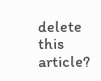delete this article?